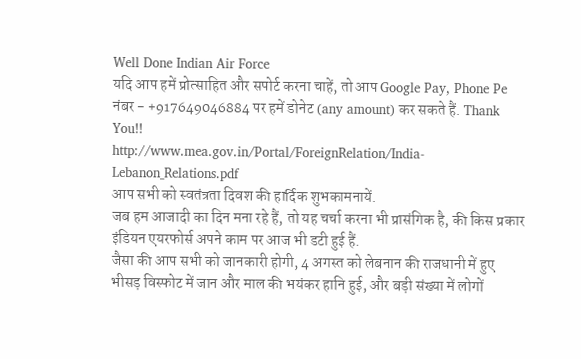Well Done Indian Air Force
यदि आप हमें प्रोत्साहित और सपोर्ट करना चाहें, तो आप Google Pay, Phone Pe नंबर - +917649046884 पर हमें डोनेट (any amount) कर सकते हैं. Thank You!!
http://www.mea.gov.in/Portal/ForeignRelation/India-Lebanon_Relations.pdf
आप सभी को स्वतंत्रता दिवश की हार्दिक शुभकामनायें.
जब हम आजादी का दिन मना रहे हैं, तो यह चर्चा करना भी प्रासंगिक है, की किस प्रकार इंडियन एयरफोर्स अपने काम पर आज भी डटी हुई हैं.
जैसा की आप सभी को जानकारी होगी, 4 अगस्त को लेबनान की राजधानी में हुए भीसड़ विस्फोट में जान और माल की भयंकर हानि हुई, और बड़ी संख्या में लोगों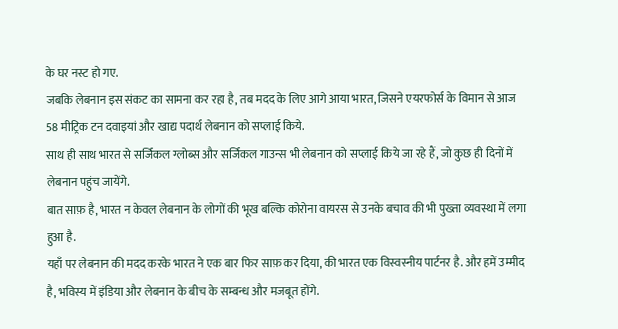के घर नस्ट हो गए.
जबकि लेबनान इस संकट का सामना कर रहा है, तब मदद के लिए आगे आया भारत, जिसने एयरफोर्स के विमान से आज 58 मीट्रिक टन दवाइयां और खाद्य पदार्थ लेबनान को सप्लाई किये.
साथ ही साथ भारत से सर्जिकल ग्लोब्स और सर्जिकल गाउन्स भी लेबनान को सप्लाई किये जा रहे हैं, जो कुछ ही दिनों में लेबनान पहुंच जायेंगे.
बात साफ़ है, भारत न केवल लेबनान के लोगों की भूख बल्कि कोरोना वायरस से उनके बचाव की भी पुख्ता व्यवस्था में लगा हुआ है.
यहाँ पर लेबनान की मदद करके भारत ने एक बार फिर साफ़ कर दिया, की भारत एक विस्वस्नीय पार्टनर है. और हमें उम्मीद है, भविस्य में इंडिया और लेबनान के बीच के सम्बन्ध और मजबूत होंगे.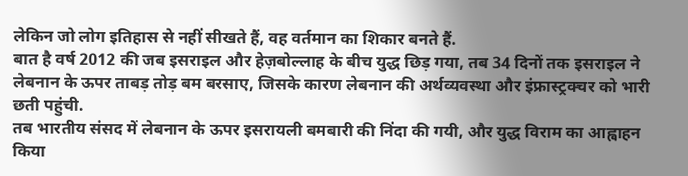लेकिन जो लोग इतिहास से नहीं सीखते हैं, वह वर्तमान का शिकार बनते हैं.
बात है वर्ष 2012 की जब इसराइल और हेज़बोल्लाह के बीच युद्ध छिड़ गया, तब 34 दिनों तक इसराइल ने लेबनान के ऊपर ताबड़ तोड़ बम बरसाए, जिसके कारण लेबनान की अर्थव्यवस्था और इंफ्रास्ट्रक्चर को भारी छती पहुंची.
तब भारतीय संसद में लेबनान के ऊपर इसरायली बमबारी की निंदा की गयी, और युद्ध विराम का आह्वाहन किया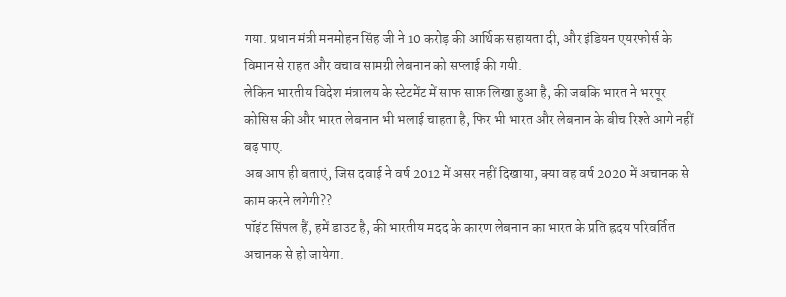गया. प्रधान मंत्री मनमोहन सिंह जी ने 10 करोड़ की आर्थिक सहायता दी, और इंडियन एयरफोर्स के विमान से राहत और वचाव सामग्री लेबनान को सप्लाई की गयी.
लेकिन भारतीय विदेश मंत्रालय के स्टेटमेंट में साफ साफ़ लिखा हुआ है, की जबकि भारत ने भरपूर कोसिस की और भारत लेबनान भी भलाई चाहता है, फिर भी भारत और लेबनान के बीच रिश्ते आगे नहीं बढ़ पाए.
अब आप ही बताएं, जिस दवाई ने वर्ष 2012 में असर नहीं दिखाया, क्या वह वर्ष 2020 में अचानक से काम करने लगेगी??
पॉइंट सिंपल हैं, हमें डाउट है, की भारतीय मदद के कारण लेबनान का भारत के प्रति ह्रदय परिवर्तित अचानक से हो जायेगा.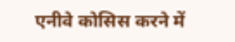एनीवे कोसिस करने में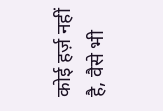कोई हर्ज़ नहीं है, वैसे भी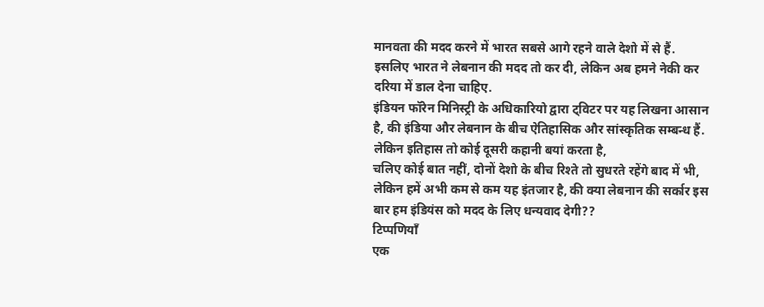मानवता की मदद करने में भारत सबसे आगे रहने वाले देशो में से हैं.
इसलिए भारत ने लेबनान की मदद तो कर दी, लेकिन अब हमने नेकी कर दरिया में डाल देना चाहिए.
इंडियन फॉरेन मिनिस्ट्री के अधिकारियो द्वारा ट्विटर पर यह लिखना आसान है, की इंडिया और लेबनान के बीच ऐतिहासिक और सांस्कृतिक सम्बन्ध हैं. लेकिन इतिहास तो कोई दूसरी कहानी बयां करता है,
चलिए कोई बात नहीं, दोनों देशो के बीच रिश्ते तो सुधरते रहेंगे बाद में भी, लेकिन हमें अभी कम से कम यह इंतजार है, की क्या लेबनान की सर्कार इस बार हम इंडियंस को मदद के लिए धन्यवाद देगी??
टिप्पणियाँ
एक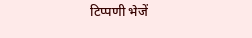टिप्पणी भेजें